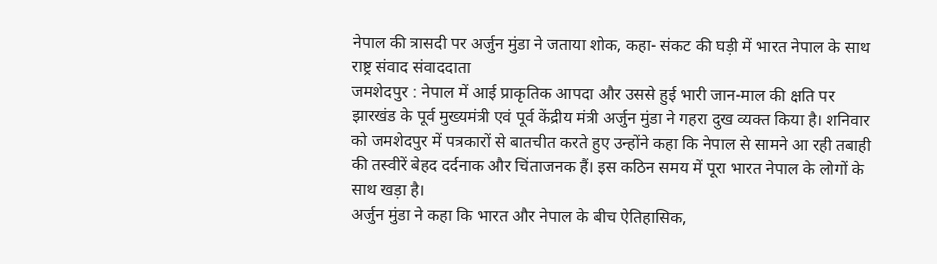नेपाल की त्रासदी पर अर्जुन मुंडा ने जताया शोक, कहा- संकट की घड़ी में भारत नेपाल के साथ
राष्ट्र संवाद संवाददाता
जमशेदपुर : नेपाल में आई प्राकृतिक आपदा और उससे हुई भारी जान-माल की क्षति पर झारखंड के पूर्व मुख्यमंत्री एवं पूर्व केंद्रीय मंत्री अर्जुन मुंडा ने गहरा दुख व्यक्त किया है। शनिवार को जमशेदपुर में पत्रकारों से बातचीत करते हुए उन्होंने कहा कि नेपाल से सामने आ रही तबाही की तस्वीरें बेहद दर्दनाक और चिंताजनक हैं। इस कठिन समय में पूरा भारत नेपाल के लोगों के साथ खड़ा है।
अर्जुन मुंडा ने कहा कि भारत और नेपाल के बीच ऐतिहासिक,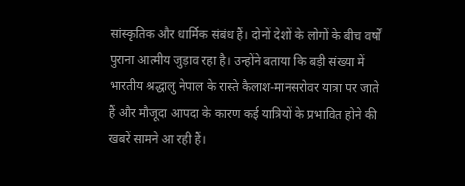सांस्कृतिक और धार्मिक संबंध हैं। दोनों देशों के लोगों के बीच वर्षों पुराना आत्मीय जुड़ाव रहा है। उन्होंने बताया कि बड़ी संख्या में भारतीय श्रद्धालु नेपाल के रास्ते कैलाश-मानसरोवर यात्रा पर जाते हैं और मौजूदा आपदा के कारण कई यात्रियों के प्रभावित होने की खबरें सामने आ रही हैं।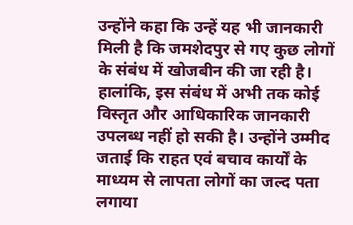उन्होंने कहा कि उन्हें यह भी जानकारी मिली है कि जमशेदपुर से गए कुछ लोगों के संबंध में खोजबीन की जा रही है। हालांकि, इस संबंध में अभी तक कोई विस्तृत और आधिकारिक जानकारी उपलब्ध नहीं हो सकी है। उन्होंने उम्मीद जताई कि राहत एवं बचाव कार्यों के माध्यम से लापता लोगों का जल्द पता लगाया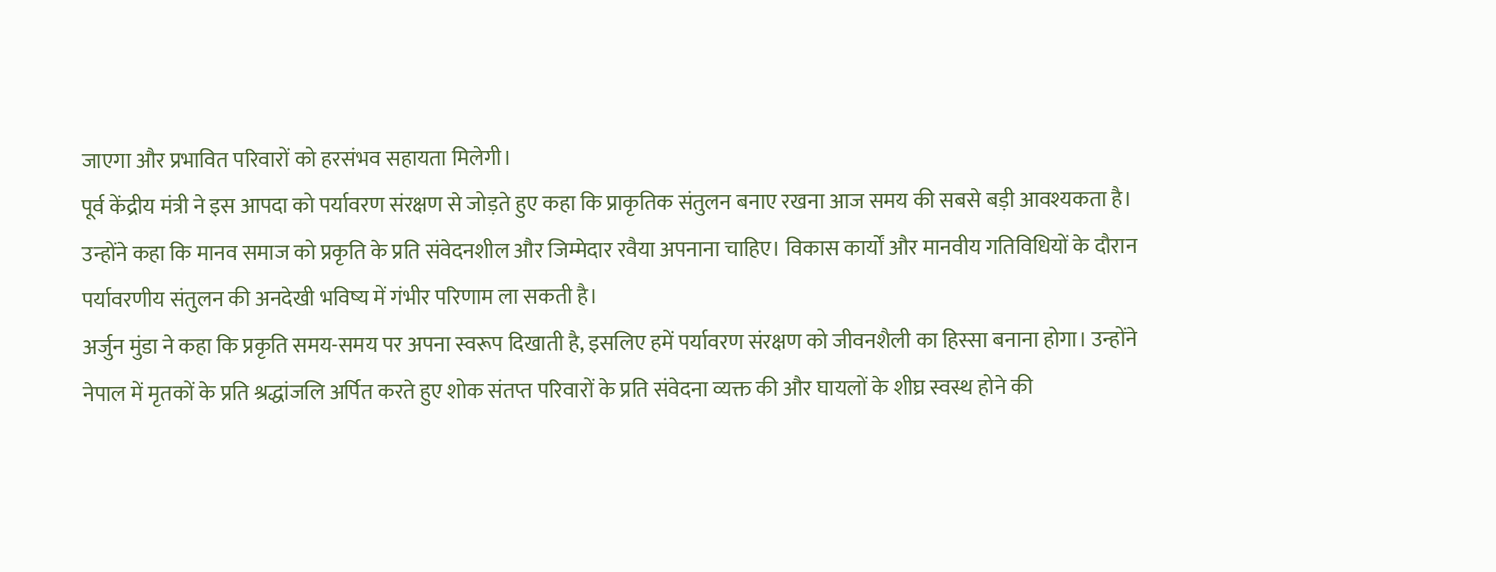जाएगा और प्रभावित परिवारों को हरसंभव सहायता मिलेगी।
पूर्व केंद्रीय मंत्री ने इस आपदा को पर्यावरण संरक्षण से जोड़ते हुए कहा कि प्राकृतिक संतुलन बनाए रखना आज समय की सबसे बड़ी आवश्यकता है। उन्होंने कहा कि मानव समाज को प्रकृति के प्रति संवेदनशील और जिम्मेदार रवैया अपनाना चाहिए। विकास कार्यों और मानवीय गतिविधियों के दौरान पर्यावरणीय संतुलन की अनदेखी भविष्य में गंभीर परिणाम ला सकती है।
अर्जुन मुंडा ने कहा कि प्रकृति समय-समय पर अपना स्वरूप दिखाती है, इसलिए हमें पर्यावरण संरक्षण को जीवनशैली का हिस्सा बनाना होगा। उन्होंने नेपाल में मृतकों के प्रति श्रद्धांजलि अर्पित करते हुए शोक संतप्त परिवारों के प्रति संवेदना व्यक्त की और घायलों के शीघ्र स्वस्थ होने की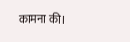कामना की।